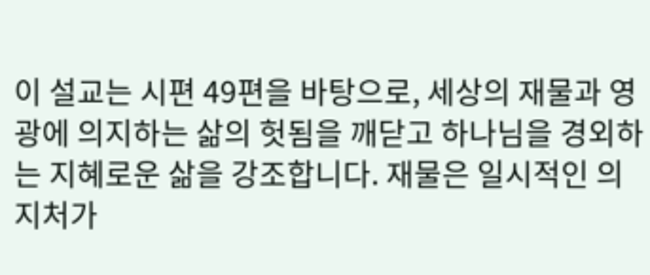이 설교는 시편 49편을 바탕으로, 세상의 재물과 영광에 의지하는 삶의 헛됨을 깨닫고 하나님을 경외하는 지혜로운 삶을 강조합니다. 재물은 일시적인 의지처가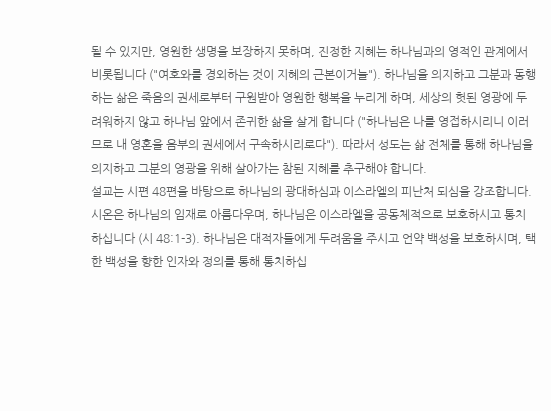될 수 있지만, 영원한 생명을 보장하지 못하며, 진정한 지혜는 하나님과의 영적인 관계에서 비롯됩니다 ("여호와를 경외하는 것이 지혜의 근본이거늘"). 하나님을 의지하고 그분과 동행하는 삶은 죽음의 권세로부터 구원받아 영원한 행복을 누리게 하며, 세상의 헛된 영광에 두려워하지 않고 하나님 앞에서 존귀한 삶을 살게 합니다 ("하나님은 나를 영접하시리니 이러므로 내 영혼을 음부의 권세에서 구속하시리로다"). 따라서 성도는 삶 전체를 통해 하나님을 의지하고 그분의 영광을 위해 살아가는 참된 지혜를 추구해야 합니다.
설교는 시편 48편을 바탕으로 하나님의 광대하심과 이스라엘의 피난처 되심을 강조합니다. 시온은 하나님의 임재로 아름다우며, 하나님은 이스라엘을 공동체적으로 보호하시고 통치하십니다 (시 48:1-3). 하나님은 대적자들에게 두려움을 주시고 언약 백성을 보호하시며, 택한 백성을 향한 인자와 정의를 통해 통치하십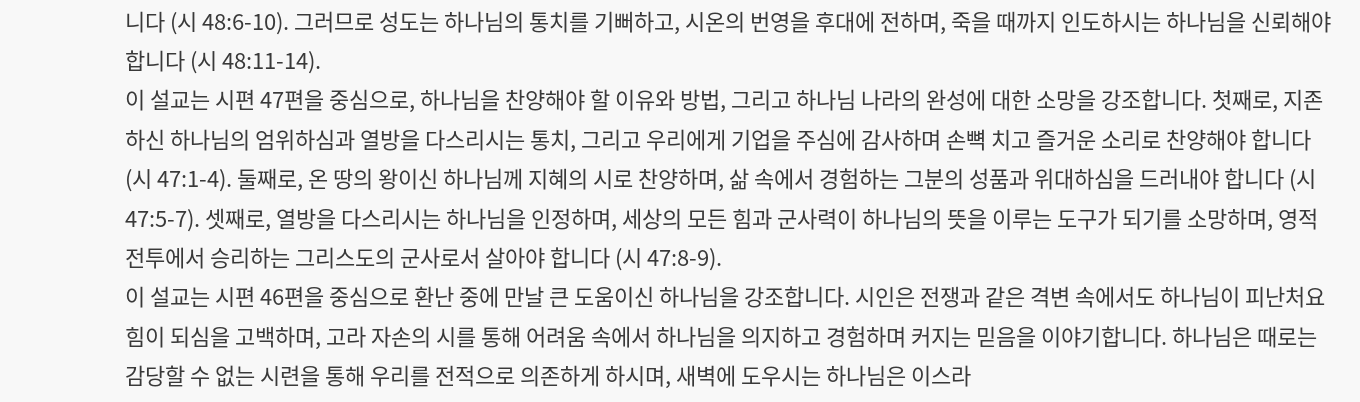니다 (시 48:6-10). 그러므로 성도는 하나님의 통치를 기뻐하고, 시온의 번영을 후대에 전하며, 죽을 때까지 인도하시는 하나님을 신뢰해야 합니다 (시 48:11-14).
이 설교는 시편 47편을 중심으로, 하나님을 찬양해야 할 이유와 방법, 그리고 하나님 나라의 완성에 대한 소망을 강조합니다. 첫째로, 지존하신 하나님의 엄위하심과 열방을 다스리시는 통치, 그리고 우리에게 기업을 주심에 감사하며 손뼉 치고 즐거운 소리로 찬양해야 합니다 (시 47:1-4). 둘째로, 온 땅의 왕이신 하나님께 지혜의 시로 찬양하며, 삶 속에서 경험하는 그분의 성품과 위대하심을 드러내야 합니다 (시 47:5-7). 셋째로, 열방을 다스리시는 하나님을 인정하며, 세상의 모든 힘과 군사력이 하나님의 뜻을 이루는 도구가 되기를 소망하며, 영적 전투에서 승리하는 그리스도의 군사로서 살아야 합니다 (시 47:8-9).
이 설교는 시편 46편을 중심으로 환난 중에 만날 큰 도움이신 하나님을 강조합니다. 시인은 전쟁과 같은 격변 속에서도 하나님이 피난처요 힘이 되심을 고백하며, 고라 자손의 시를 통해 어려움 속에서 하나님을 의지하고 경험하며 커지는 믿음을 이야기합니다. 하나님은 때로는 감당할 수 없는 시련을 통해 우리를 전적으로 의존하게 하시며, 새벽에 도우시는 하나님은 이스라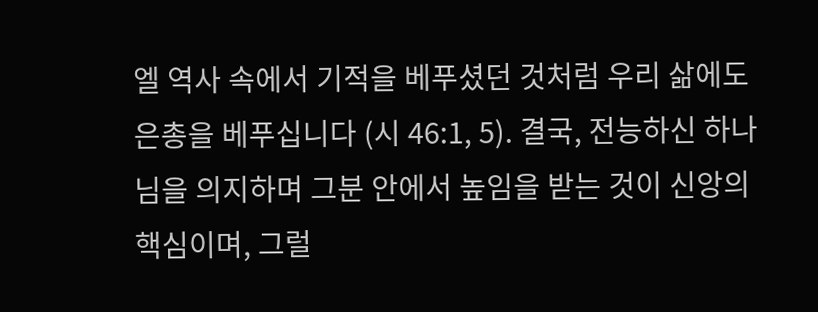엘 역사 속에서 기적을 베푸셨던 것처럼 우리 삶에도 은총을 베푸십니다 (시 46:1, 5). 결국, 전능하신 하나님을 의지하며 그분 안에서 높임을 받는 것이 신앙의 핵심이며, 그럴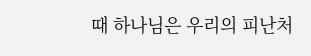때 하나님은 우리의 피난처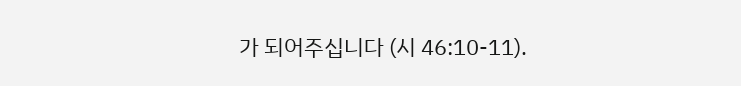가 되어주십니다 (시 46:10-11).